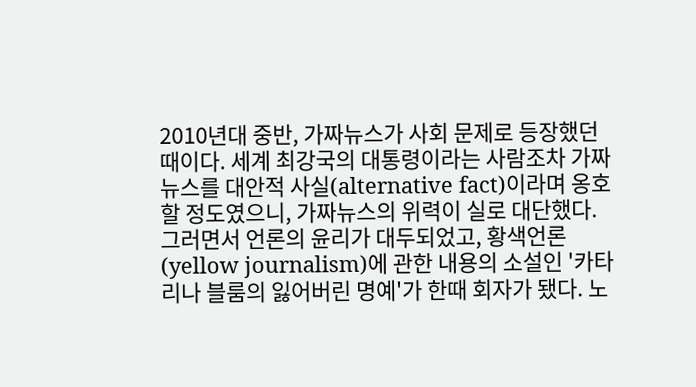2010년대 중반, 가짜뉴스가 사회 문제로 등장했던 때이다. 세계 최강국의 대통령이라는 사람조차 가짜뉴스를 대안적 사실(alternative fact)이라며 옹호할 정도였으니, 가짜뉴스의 위력이 실로 대단했다.
그러면서 언론의 윤리가 대두되었고, 황색언론(yellow journalism)에 관한 내용의 소설인 '카타리나 블룸의 잃어버린 명예'가 한때 회자가 됐다. 노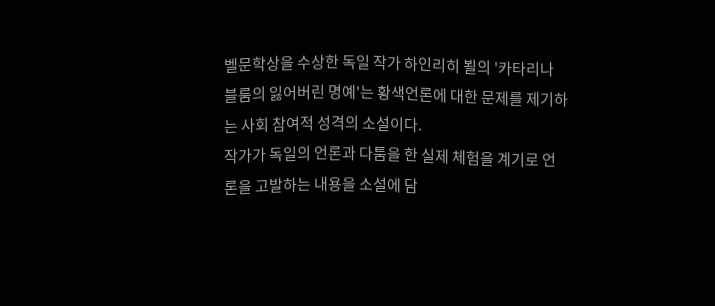벨문학상을 수상한 독일 작가 하인리히 뵐의 '카타리나 블룸의 잃어버린 명예'는 황색언론에 대한 문제를 제기하는 사회 참여적 성격의 소설이다.
작가가 독일의 언론과 다툼을 한 실제 체험을 계기로 언론을 고발하는 내용을 소설에 담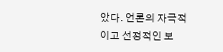았다. 언론의 자극적이고 선정적인 보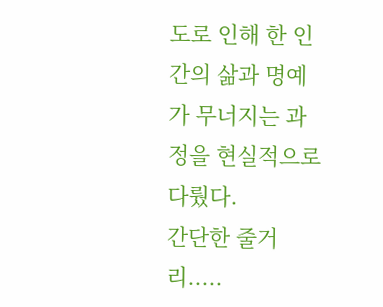도로 인해 한 인간의 삶과 명예가 무너지는 과정을 현실적으로 다뤘다.
간단한 줄거리.....